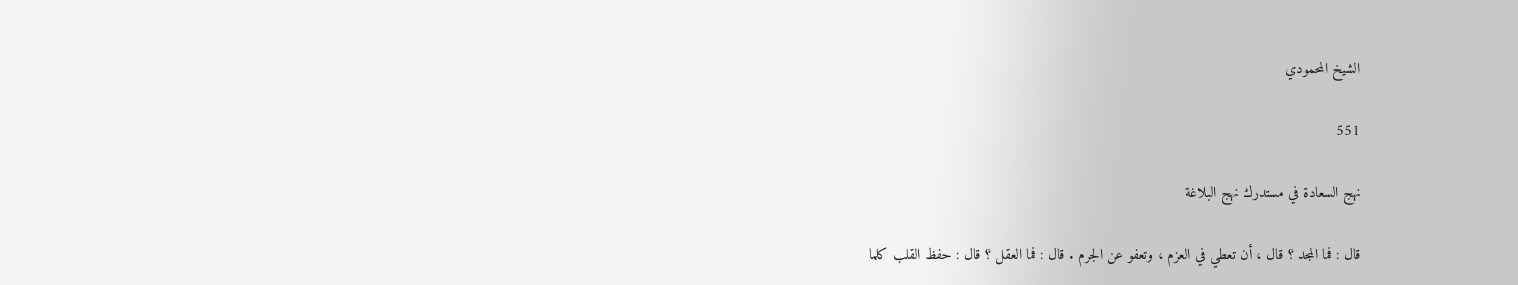الشيخ المحمودي

551

نهج السعادة في مستدرك نهج البلاغة

قال : فما المجد ؟ قال ، أن تعطي في العزم ، وتعفو عن الجرم . قال : فما العقل ؟ قال : حفظ القلب كلما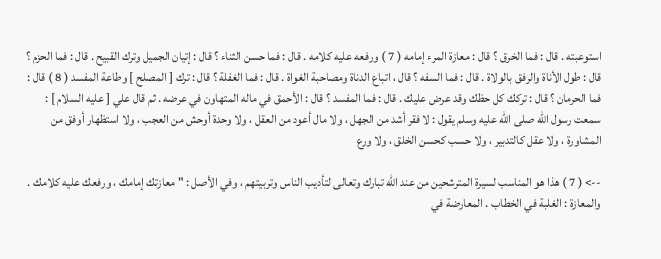استوعبته . قال : فما الخرق ؟ قال : معازة المرء إمامه ( 7 ) ورفعه عليه كلامه . قال : فما حسن الثناء ؟ قال : إتيان الجميل وترك القبيح . قال : فما الحزم ؟ قال : طول الأناة والرفق بالولاة . قال : فما السفه ؟ قال ، اتباع الدناة ومصاحبة الغواة . قال : فما الغفلة ؟ قال : ترك [ المصلح ] وطاعة المفسد ( 8 ) قال : فما الحرمان ؟ قال : تركك كل حظك وقد عرض عليك . قال : فما المفسد ؟ قال : الأحمق في ماله المتهاون في عرضه . ثم قال علي [ عليه السلام ] : سمعت رسول الله صلى الله عليه وسلم يقول : لا فقر أشد من الجهل ، ولا مال أعود من العقل ، ولا وحدة أوحش من العجب ، ولا استظهار أوفق من المشاورة ، ولا عقل كالتدبير ، ولا حسب كحسن الخلق ، ولا ورع

--> ( 7 ) هذا هو المناسب لسيرة المترشحين من عند الله تبارك وتعالى لتأديب الناس وتربيتهم ، وفي الأصل : " معازتك إمامك ، ورفعك عليه كلامك . والمعازة : الغلبة في الخطاب . المعارضة في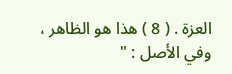العزة . ( 8 ) هذا هو الظاهر ، وفي الأصل : "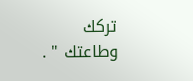تركك وطاعتك " .